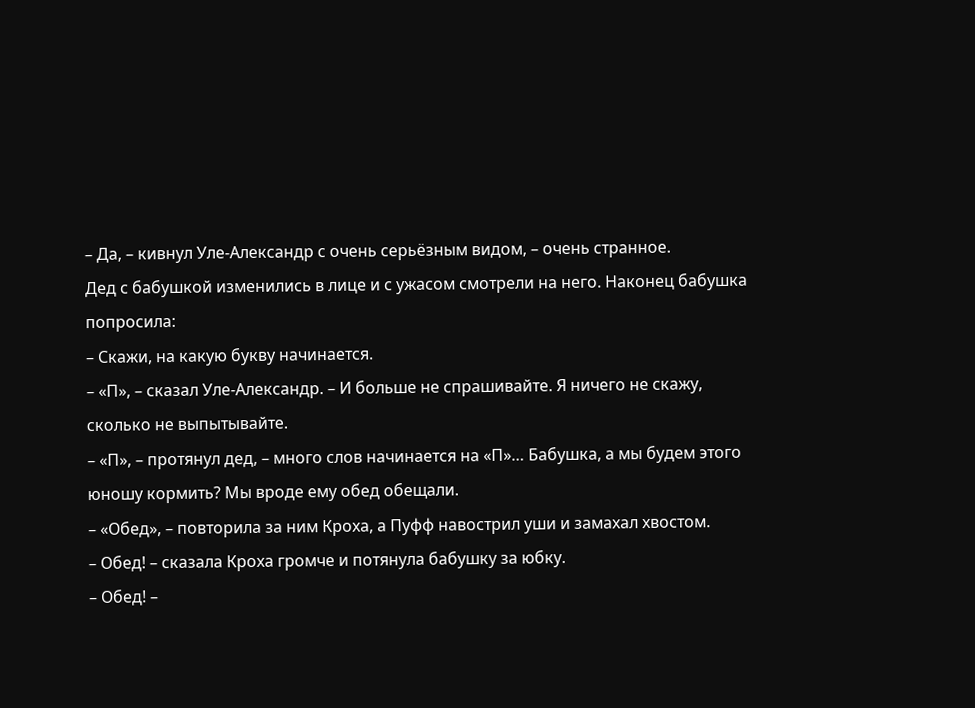– Да, – кивнул Уле-Александр с очень серьёзным видом, – очень странное.
Дед с бабушкой изменились в лице и с ужасом смотрели на него. Наконец бабушка попросила:
– Скажи, на какую букву начинается.
– «П», – сказал Уле-Александр. – И больше не спрашивайте. Я ничего не скажу, сколько не выпытывайте.
– «П», – протянул дед, – много слов начинается на «П»… Бабушка, а мы будем этого юношу кормить? Мы вроде ему обед обещали.
– «Обед», – повторила за ним Кроха, а Пуфф навострил уши и замахал хвостом.
– Обед! – сказала Кроха громче и потянула бабушку за юбку.
– Обед! –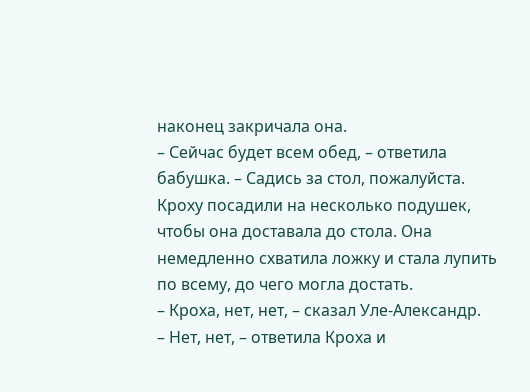наконец закричала она.
– Сейчас будет всем обед, – ответила бабушка. – Садись за стол, пожалуйста.
Кроху посадили на несколько подушек, чтобы она доставала до стола. Она немедленно схватила ложку и стала лупить по всему, до чего могла достать.
– Кроха, нет, нет, – сказал Уле-Александр.
– Нет, нет, – ответила Кроха и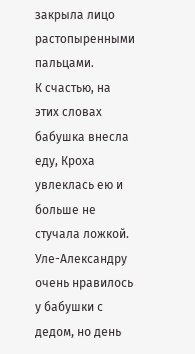закрыла лицо растопыренными пальцами.
К счастью, на этих словах бабушка внесла еду, Кроха увлеклась ею и больше не стучала ложкой.
Уле-Александру очень нравилось у бабушки с дедом, но день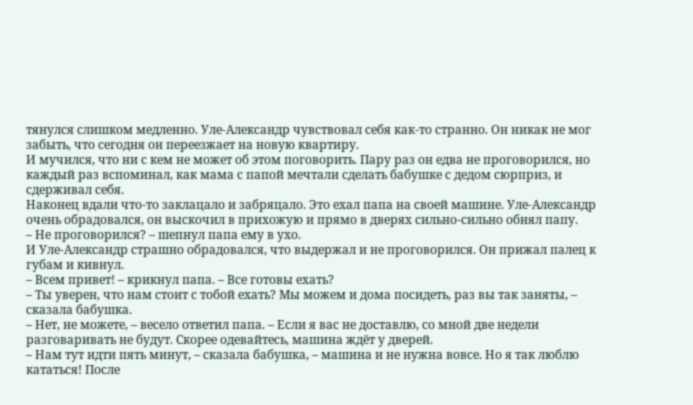тянулся слишком медленно. Уле-Александр чувствовал себя как-то странно. Он никак не мог забыть, что сегодня он переезжает на новую квартиру.
И мучился, что ни с кем не может об этом поговорить. Пару раз он едва не проговорился, но каждый раз вспоминал, как мама с папой мечтали сделать бабушке с дедом сюрприз, и сдерживал себя.
Наконец вдали что-то заклацало и забряцало. Это ехал папа на своей машине. Уле-Александр очень обрадовался, он выскочил в прихожую и прямо в дверях сильно-сильно обнял папу.
– Не проговорился? – шепнул папа ему в ухо.
И Уле-Александр страшно обрадовался, что выдержал и не проговорился. Он прижал палец к губам и кивнул.
– Всем привет! – крикнул папа. – Все готовы ехать?
– Ты уверен, что нам стоит с тобой ехать? Мы можем и дома посидеть, раз вы так заняты, – сказала бабушка.
– Нет, не можете, – весело ответил папа. – Если я вас не доставлю, со мной две недели разговаривать не будут. Скорее одевайтесь, машина ждёт у дверей.
– Нам тут идти пять минут, – сказала бабушка, – машина и не нужна вовсе. Но я так люблю кататься! После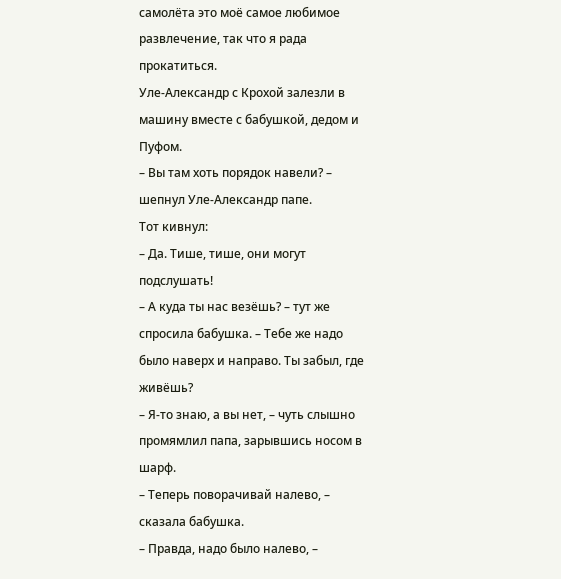самолёта это моё самое любимое развлечение, так что я рада прокатиться.
Уле-Александр с Крохой залезли в машину вместе с бабушкой, дедом и Пуфом.
– Вы там хоть порядок навели? – шепнул Уле-Александр папе.
Тот кивнул:
– Да. Тише, тише, они могут подслушать!
– А куда ты нас везёшь? – тут же спросила бабушка. – Тебе же надо было наверх и направо. Ты забыл, где живёшь?
– Я-то знаю, а вы нет, – чуть слышно промямлил папа, зарывшись носом в шарф.
– Теперь поворачивай налево, – сказала бабушка.
– Правда, надо было налево, –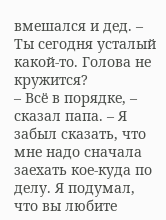вмешался и дед. – Ты сегодня усталый какой-то. Голова не кружится?
– Всё в порядке, – сказал папа. – Я забыл сказать, что мне надо сначала заехать кое-куда по делу. Я подумал, что вы любите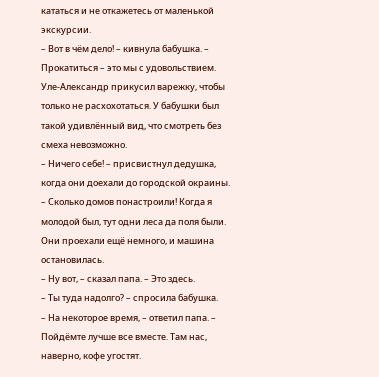кататься и не откажетесь от маленькой экскурсии.
– Вот в чём дело! – кивнула бабушка. – Прокатиться – это мы с удовольствием.
Уле-Александр прикусил варежку, чтобы только не расхохотаться. У бабушки был такой удивлённый вид, что смотреть без смеха невозможно.
– Ничего себе! – присвистнул дедушка, когда они доехали до городской окраины. – Сколько домов понастроили! Когда я молодой был, тут одни леса да поля были.
Они проехали ещё немного, и машина остановилась.
– Ну вот, – сказал папа. – Это здесь.
– Ты туда надолго? – спросила бабушка.
– На некоторое время, – ответил папа. – Пойдёмте лучше все вместе. Там нас, наверно, кофе угостят.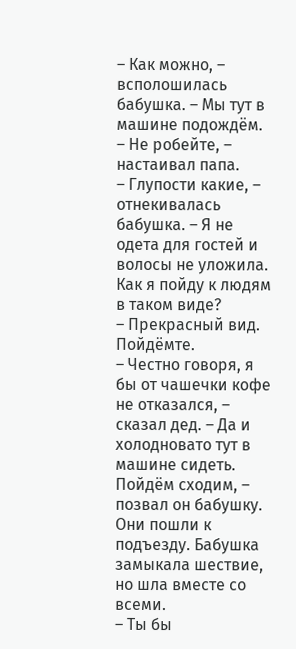– Как можно, – всполошилась бабушка. – Мы тут в машине подождём.
– Не робейте, – настаивал папа.
– Глупости какие, – отнекивалась бабушка. – Я не одета для гостей и волосы не уложила. Как я пойду к людям в таком виде?
– Прекрасный вид. Пойдёмте.
– Честно говоря, я бы от чашечки кофе не отказался, – сказал дед. – Да и холодновато тут в машине сидеть. Пойдём сходим, – позвал он бабушку.
Они пошли к подъезду. Бабушка замыкала шествие, но шла вместе со всеми.
– Ты бы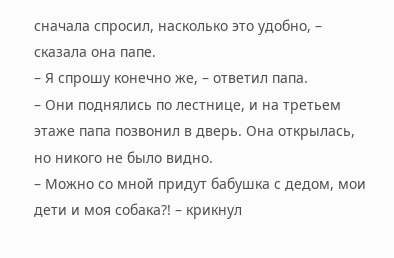сначала спросил, насколько это удобно, – сказала она папе.
– Я спрошу конечно же, – ответил папа.
– Они поднялись по лестнице, и на третьем этаже папа позвонил в дверь. Она открылась, но никого не было видно.
– Можно со мной придут бабушка с дедом, мои дети и моя собака?! – крикнул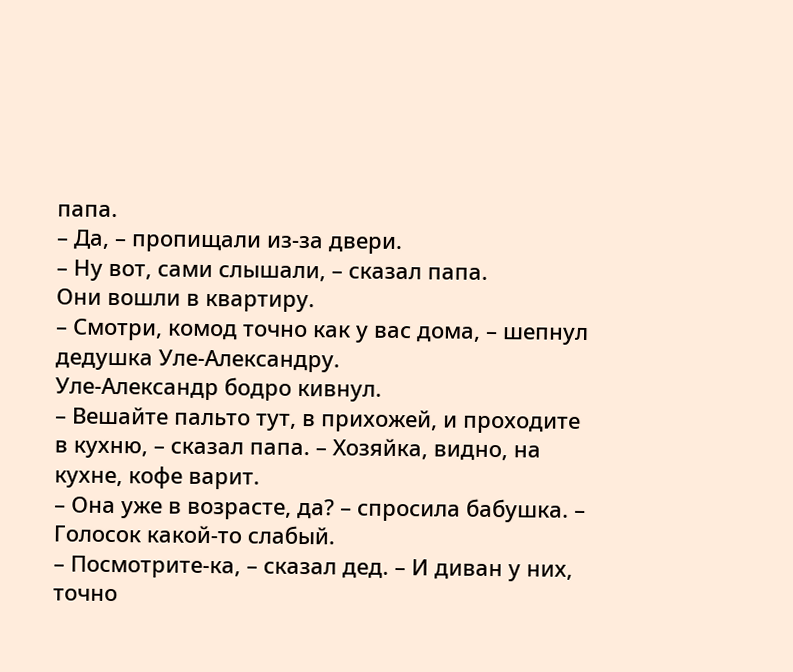папа.
– Да, – пропищали из-за двери.
– Ну вот, сами слышали, – сказал папа.
Они вошли в квартиру.
– Смотри, комод точно как у вас дома, – шепнул дедушка Уле-Александру.
Уле-Александр бодро кивнул.
– Вешайте пальто тут, в прихожей, и проходите в кухню, – сказал папа. – Хозяйка, видно, на кухне, кофе варит.
– Она уже в возрасте, да? – спросила бабушка. – Голосок какой-то слабый.
– Посмотрите-ка, – сказал дед. – И диван у них, точно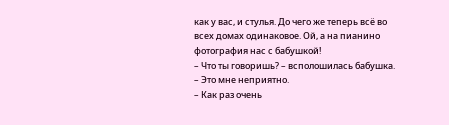как у вас, и стулья. До чего же теперь всё во всех домах одинаковое. Ой, а на пианино фотография нас с бабушкой!
– Что ты говоришь? – всполошилась бабушка. – Это мне неприятно.
– Как раз очень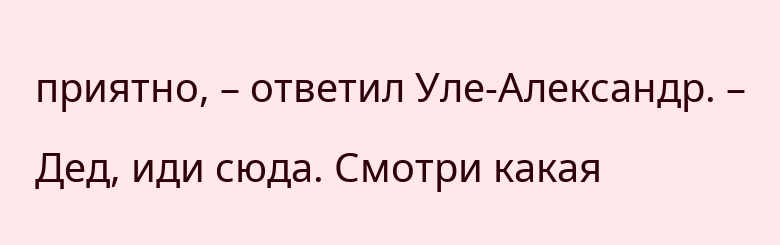приятно, – ответил Уле-Александр. – Дед, иди сюда. Смотри какая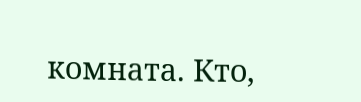комната. Кто,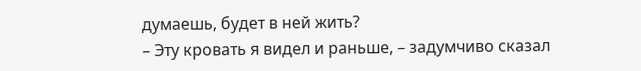думаешь, будет в ней жить?
– Эту кровать я видел и раньше, – задумчиво сказал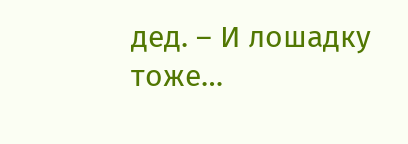дед. – И лошадку тоже…